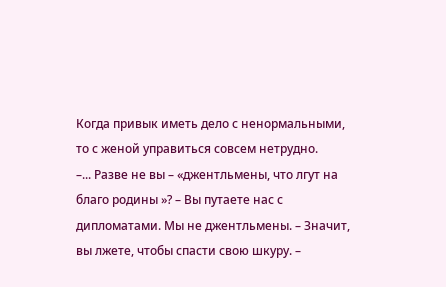Когда привык иметь дело с ненормальными, то с женой управиться совсем нетрудно.
–... Разве не вы – «джентльмены, что лгут на благо родины »? – Вы путаете нас с дипломатами. Мы не джентльмены. – Значит, вы лжете, чтобы спасти свою шкуру. –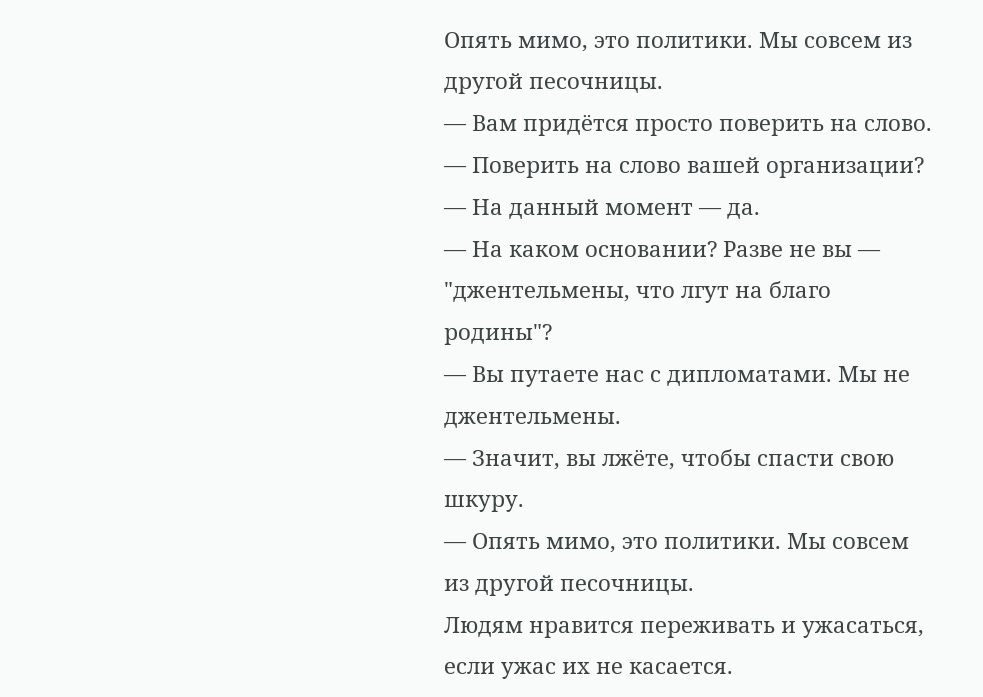Опять мимо, это политики. Мы совсем из другой песочницы.
— Вам придётся просто поверить на слово.
— Поверить на слово вашей организации?
— На данный момент — да.
— На каком основании? Разве не вы — "джентельмены, что лгут на благо родины"?
— Вы путаете нас с дипломатами. Мы не джентельмены.
— Значит, вы лжёте, чтобы спасти свою шкуру.
— Опять мимо, это политики. Мы совсем из другой песочницы.
Людям нравится переживать и ужасаться, если ужас их не касается.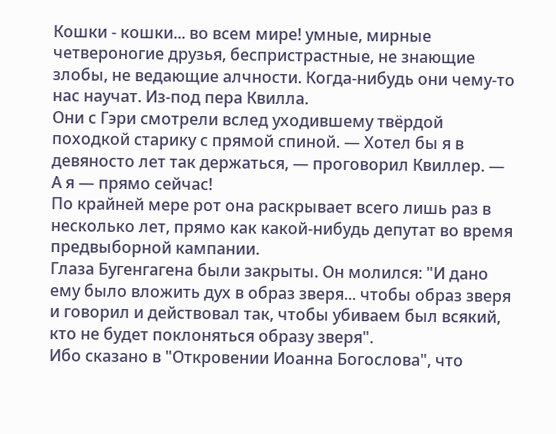Кошки - кошки... во всем мире! умные, мирные четвероногие друзья, беспристрастные, не знающие злобы, не ведающие алчности. Когда-нибудь они чему-то нас научат. Из-под пера Квилла.
Они с Гэри смотрели вслед уходившему твёрдой походкой старику с прямой спиной. — Хотел бы я в девяносто лет так держаться, — проговорил Квиллер. — А я — прямо сейчас!
По крайней мере рот она раскрывает всего лишь раз в несколько лет, прямо как какой-нибудь депутат во время предвыборной кампании.
Глаза Бугенгагена были закрыты. Он молился: "И дано ему было вложить дух в образ зверя... чтобы образ зверя и говорил и действовал так, чтобы убиваем был всякий, кто не будет поклоняться образу зверя".
Ибо сказано в "Откровении Иоанна Богослова", что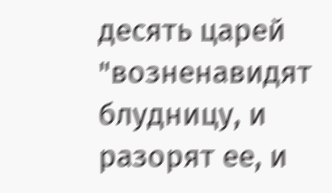десять царей "возненавидят блудницу, и разорят ее, и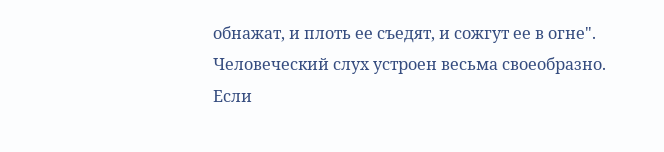обнажат, и плоть ее съедят, и сожгут ее в огне".
Человеческий слух устроен весьма своеобразно. Если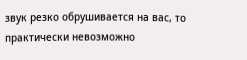звук резко обрушивается на вас, то практически невозможно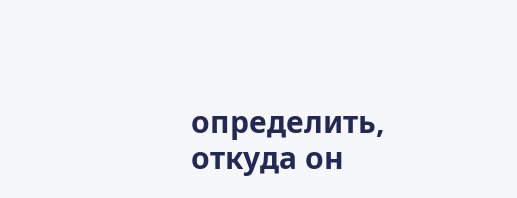определить, откуда он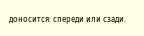доносится: спереди или сзади.